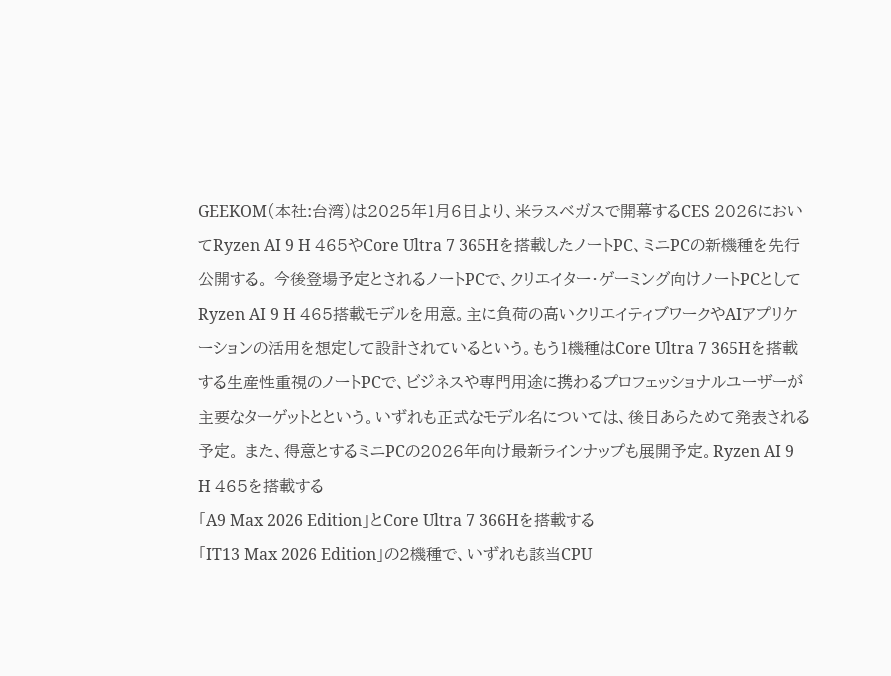GEEKOM(本社:台湾)は2025年1月6日より、米ラスベガスで開幕するCES 2026においてRyzen AI 9 H 465やCore Ultra 7 365Hを搭載したノートPC、ミニPCの新機種を先行公開する。 今後登場予定とされるノートPCで、クリエイター・ゲーミング向けノートPCとしてRyzen AI 9 H 465搭載モデルを用意。主に負荷の高いクリエイティブワークやAIアプリケーションの活用を想定して設計されているという。もう1機種はCore Ultra 7 365Hを搭載する生産性重視のノートPCで、ビジネスや専門用途に携わるプロフェッショナルユーザーが主要なターゲットとという。いずれも正式なモデル名については、後日あらためて発表される予定。 また、得意とするミニPCの2026年向け最新ラインナップも展開予定。Ryzen AI 9 H 465を搭載する
「A9 Max 2026 Edition」とCore Ultra 7 366Hを搭載する
「IT13 Max 2026 Edition」の2機種で、いずれも該当CPU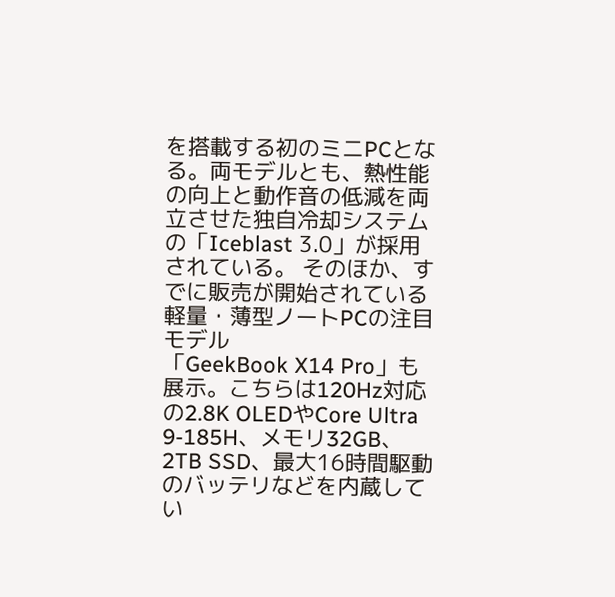を搭載する初のミニPCとなる。両モデルとも、熱性能の向上と動作音の低減を両立させた独自冷却システムの「Iceblast 3.0」が採用されている。 そのほか、すでに販売が開始されている軽量・薄型ノートPCの注目モデル
「GeekBook X14 Pro」も展示。こちらは120Hz対応の2.8K OLEDやCore Ultra 9-185H、メモリ32GB、2TB SSD、最大16時間駆動のバッテリなどを内蔵してい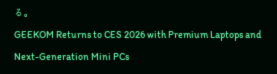る。
GEEKOM Returns to CES 2026 with Premium Laptops and Next-Generation Mini PCs